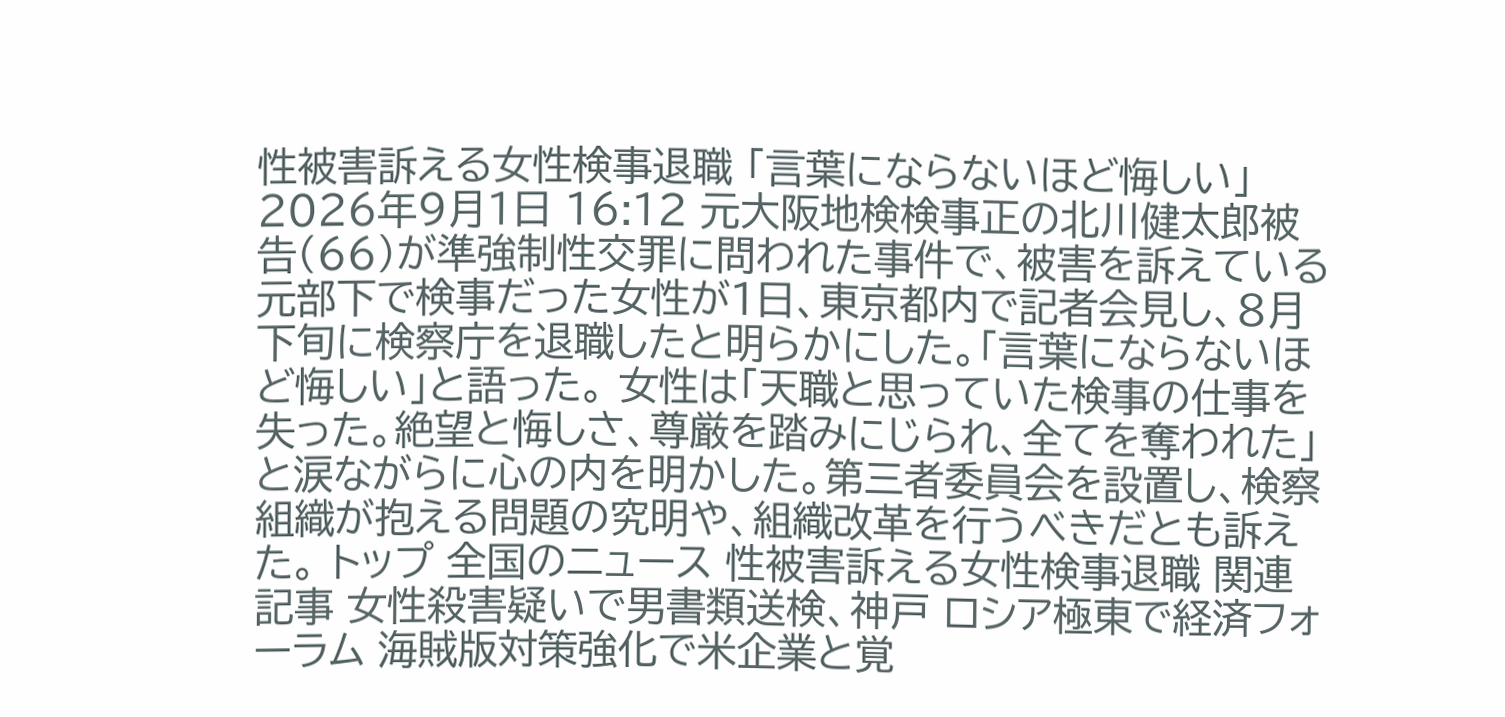性被害訴える女性検事退職 「言葉にならないほど悔しい」 2026年9月1日 16:12 元大阪地検検事正の北川健太郎被告(66)が準強制性交罪に問われた事件で、被害を訴えている元部下で検事だった女性が1日、東京都内で記者会見し、8月下旬に検察庁を退職したと明らかにした。「言葉にならないほど悔しい」と語った。 女性は「天職と思っていた検事の仕事を失った。絶望と悔しさ、尊厳を踏みにじられ、全てを奪われた」と涙ながらに心の内を明かした。第三者委員会を設置し、検察組織が抱える問題の究明や、組織改革を行うべきだとも訴えた。 トップ 全国のニュース 性被害訴える女性検事退職 関連記事 女性殺害疑いで男書類送検、神戸 ロシア極東で経済フォーラム 海賊版対策強化で米企業と覚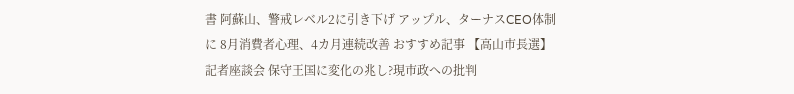書 阿蘇山、警戒レベル2に引き下げ アップル、ターナスCEO体制に 8月消費者心理、4カ月連続改善 おすすめ記事 【高山市長選】記者座談会 保守王国に変化の兆し?現市政への批判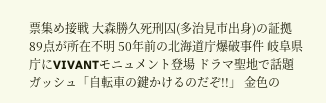票集め接戦 大森勝久死刑囚(多治見市出身)の証拠89点が所在不明 50年前の北海道庁爆破事件 岐阜県庁にVIVANTモニュメント登場 ドラマ聖地で話題 ガッシュ「自転車の鍵かけるのだぞ!!」 金色の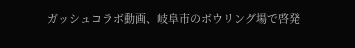ガッシュコラボ動画、岐阜市のボウリング場で啓発